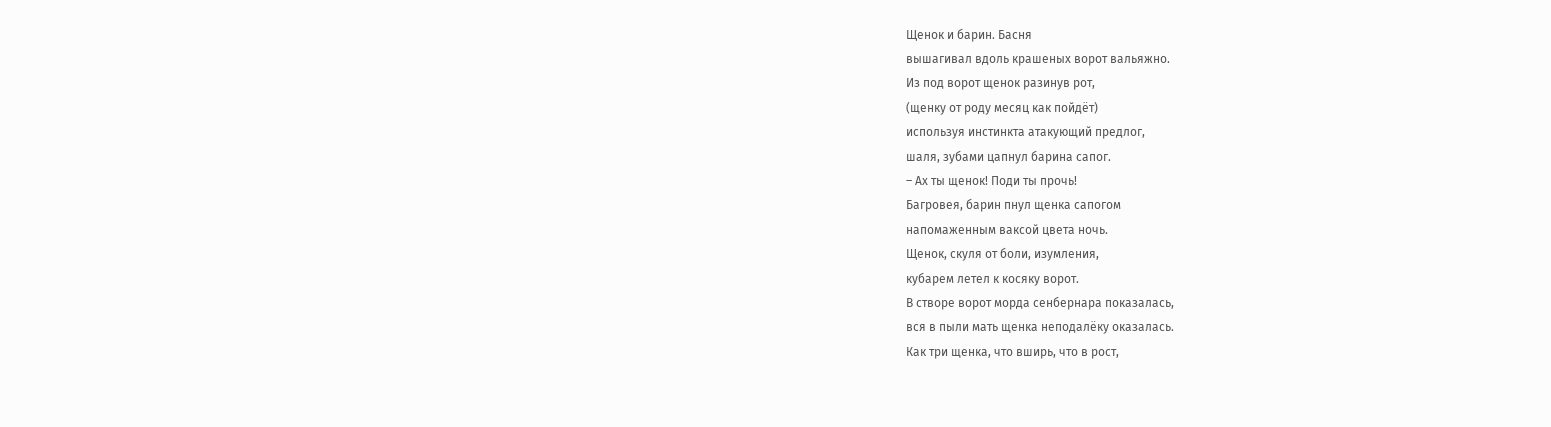Щенок и барин. Басня
вышагивал вдоль крашеных ворот вальяжно.
Из под ворот щенок разинув рот,
(щенку от роду месяц как пойдёт)
используя инстинкта атакующий предлог,
шаля, зубами цапнул барина сапог.
– Ах ты щенок! Поди ты прочь!
Багровея, барин пнул щенка сапогом
напомаженным ваксой цвета ночь.
Щенок, скуля от боли, изумления,
кубарем летел к косяку ворот.
В створе ворот морда сенбернара показалась,
вся в пыли мать щенка неподалёку оказалась.
Как три щенка, что вширь, что в рост,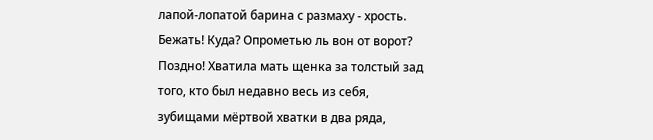лапой-лопатой барина с размаху - хрость.
Бежать! Куда? Опрометью ль вон от ворот?
Поздно! Хватила мать щенка за толстый зад
того, кто был недавно весь из себя,
зубищами мёртвой хватки в два ряда,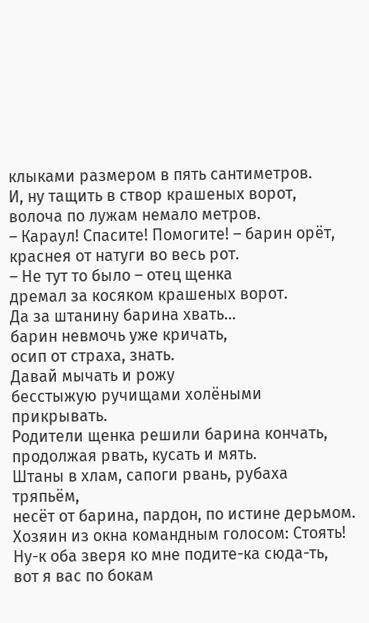клыками размером в пять сантиметров.
И, ну тащить в створ крашеных ворот,
волоча по лужам немало метров.
– Караул! Спасите! Помогите! – барин орёт,
краснея от натуги во весь рот.
– Не тут то было – отец щенка
дремал за косяком крашеных ворот.
Да за штанину барина хвать…
барин невмочь уже кричать,
осип от страха, знать.
Давай мычать и рожу
бесстыжую ручищами холёными прикрывать.
Родители щенка решили барина кончать,
продолжая рвать, кусать и мять.
Штаны в хлам, сапоги рвань, рубаха тряпьём,
несёт от барина, пардон, по истине дерьмом.
Хозяин из окна командным голосом: Стоять!
Ну-к оба зверя ко мне подите-ка сюда-ть,
вот я вас по бокам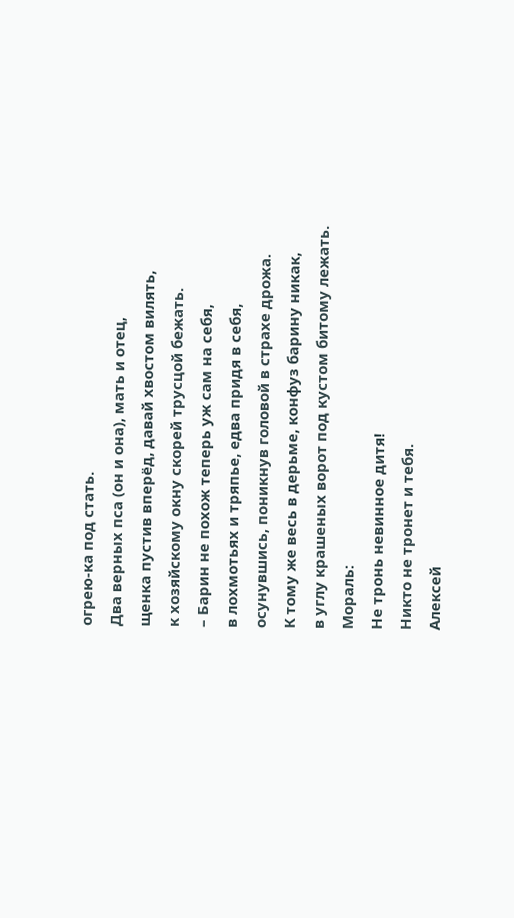огрею-ка под стать.
Два верных пса (он и она), мать и отец,
щенка пустив вперёд, давай хвостом вилять,
к хозяйскому окну скорей трусцой бежать.
– Барин не похож теперь уж сам на себя,
в лохмотьях и тряпье, едва придя в себя,
осунувшись, поникнув головой в страхе дрожа.
К тому же весь в дерьме, конфуз барину никак,
в углу крашеных ворот под кустом битому лежать.
Мораль:
Не тронь невинное дитя!
Никто не тронет и тебя.
Алексей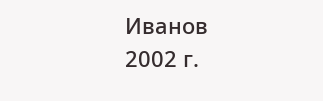Иванов
2002 г.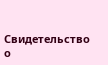Свидетельство о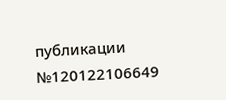публикации №120122106649